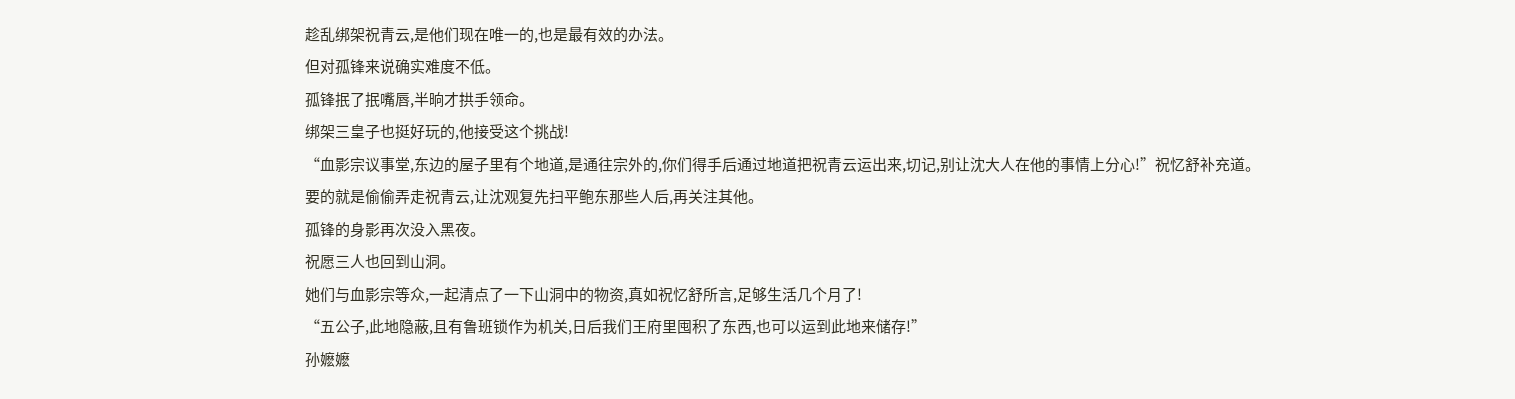趁乱绑架祝青云,是他们现在唯一的,也是最有效的办法。
但对孤锋来说确实难度不低。
孤锋抿了抿嘴唇,半晌才拱手领命。
绑架三皇子也挺好玩的,他接受这个挑战!
“血影宗议事堂,东边的屋子里有个地道,是通往宗外的,你们得手后通过地道把祝青云运出来,切记,别让沈大人在他的事情上分心!”祝忆舒补充道。
要的就是偷偷弄走祝青云,让沈观复先扫平鲍东那些人后,再关注其他。
孤锋的身影再次没入黑夜。
祝愿三人也回到山洞。
她们与血影宗等众,一起清点了一下山洞中的物资,真如祝忆舒所言,足够生活几个月了!
“五公子,此地隐蔽,且有鲁班锁作为机关,日后我们王府里囤积了东西,也可以运到此地来储存!”
孙嬷嬷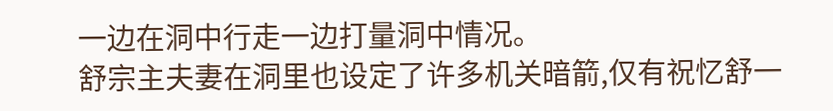一边在洞中行走一边打量洞中情况。
舒宗主夫妻在洞里也设定了许多机关暗箭,仅有祝忆舒一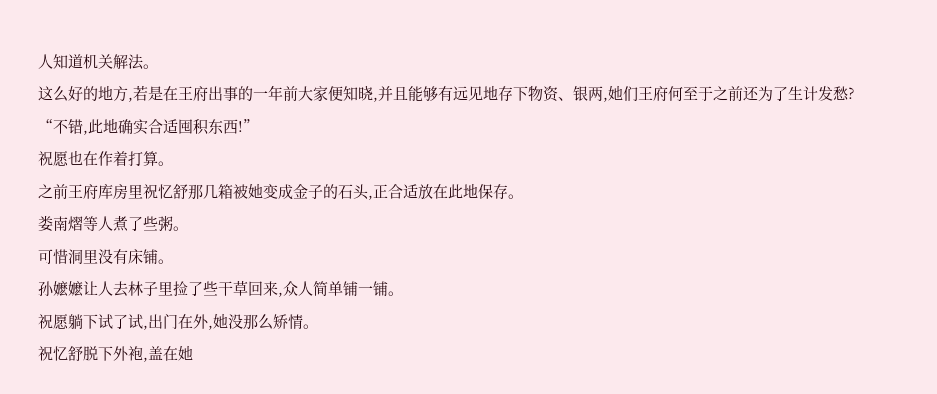人知道机关解法。
这么好的地方,若是在王府出事的一年前大家便知晓,并且能够有远见地存下物资、银两,她们王府何至于之前还为了生计发愁?
“不错,此地确实合适囤积东西!”
祝愿也在作着打算。
之前王府库房里祝忆舒那几箱被她变成金子的石头,正合适放在此地保存。
娄南熠等人煮了些粥。
可惜洞里没有床铺。
孙嬷嬷让人去林子里捡了些干草回来,众人简单铺一铺。
祝愿躺下试了试,出门在外,她没那么矫情。
祝忆舒脱下外袍,盖在她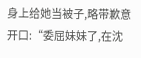身上给她当被子,略带歉意开口:“委屈妹妹了,在沈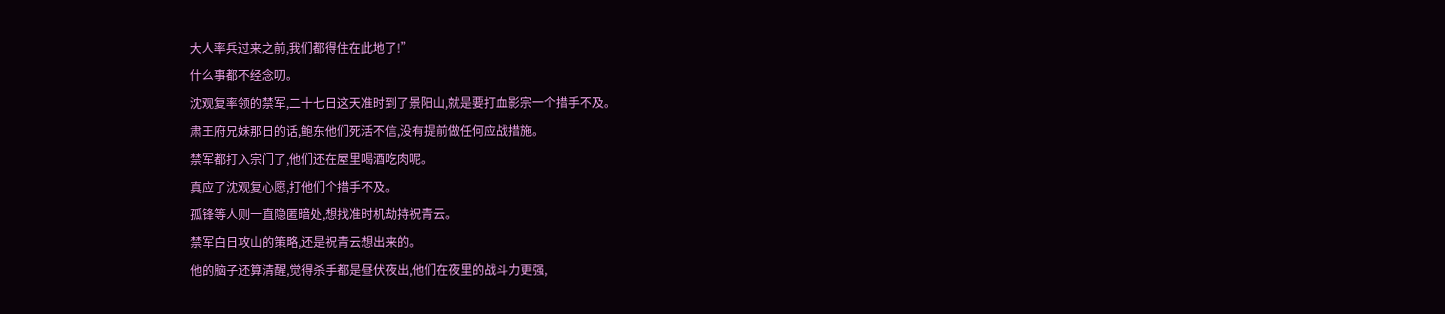大人率兵过来之前,我们都得住在此地了!”
什么事都不经念叨。
沈观复率领的禁军,二十七日这天准时到了景阳山,就是要打血影宗一个措手不及。
肃王府兄妹那日的话,鲍东他们死活不信,没有提前做任何应战措施。
禁军都打入宗门了,他们还在屋里喝酒吃肉呢。
真应了沈观复心愿,打他们个措手不及。
孤锋等人则一直隐匿暗处,想找准时机劫持祝青云。
禁军白日攻山的策略,还是祝青云想出来的。
他的脑子还算清醒,觉得杀手都是昼伏夜出,他们在夜里的战斗力更强,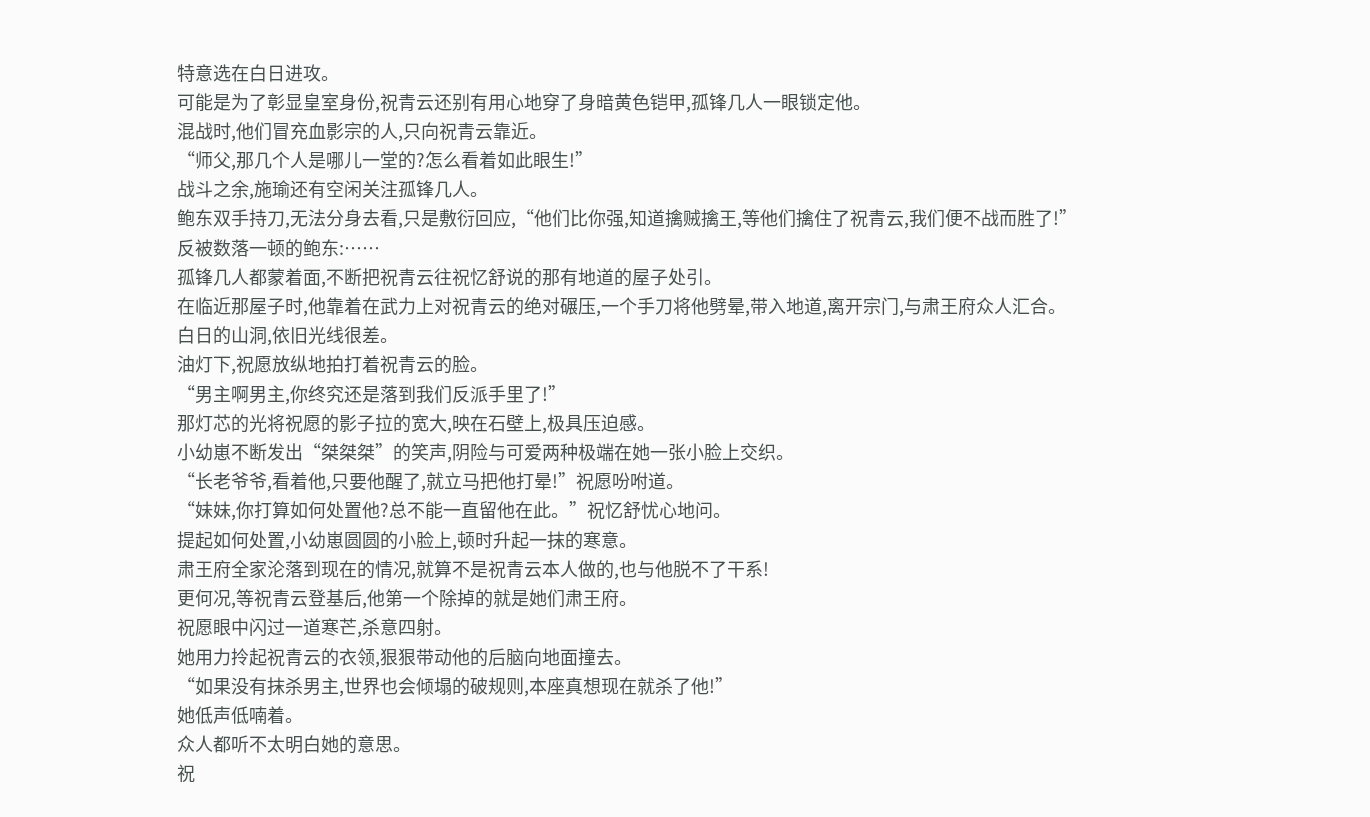特意选在白日进攻。
可能是为了彰显皇室身份,祝青云还别有用心地穿了身暗黄色铠甲,孤锋几人一眼锁定他。
混战时,他们冒充血影宗的人,只向祝青云靠近。
“师父,那几个人是哪儿一堂的?怎么看着如此眼生!”
战斗之余,施瑜还有空闲关注孤锋几人。
鲍东双手持刀,无法分身去看,只是敷衍回应,“他们比你强,知道擒贼擒王,等他们擒住了祝青云,我们便不战而胜了!”
反被数落一顿的鲍东:……
孤锋几人都蒙着面,不断把祝青云往祝忆舒说的那有地道的屋子处引。
在临近那屋子时,他靠着在武力上对祝青云的绝对碾压,一个手刀将他劈晕,带入地道,离开宗门,与肃王府众人汇合。
白日的山洞,依旧光线很差。
油灯下,祝愿放纵地拍打着祝青云的脸。
“男主啊男主,你终究还是落到我们反派手里了!”
那灯芯的光将祝愿的影子拉的宽大,映在石壁上,极具压迫感。
小幼崽不断发出“桀桀桀”的笑声,阴险与可爱两种极端在她一张小脸上交织。
“长老爷爷,看着他,只要他醒了,就立马把他打晕!”祝愿吩咐道。
“妹妹,你打算如何处置他?总不能一直留他在此。”祝忆舒忧心地问。
提起如何处置,小幼崽圆圆的小脸上,顿时升起一抹的寒意。
肃王府全家沦落到现在的情况,就算不是祝青云本人做的,也与他脱不了干系!
更何况,等祝青云登基后,他第一个除掉的就是她们肃王府。
祝愿眼中闪过一道寒芒,杀意四射。
她用力拎起祝青云的衣领,狠狠带动他的后脑向地面撞去。
“如果没有抹杀男主,世界也会倾塌的破规则,本座真想现在就杀了他!”
她低声低喃着。
众人都听不太明白她的意思。
祝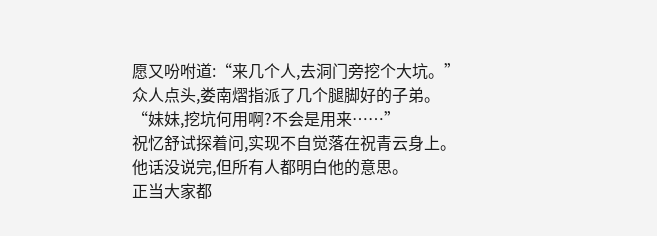愿又吩咐道:“来几个人,去洞门旁挖个大坑。”
众人点头,娄南熠指派了几个腿脚好的子弟。
“妹妹,挖坑何用啊?不会是用来……”
祝忆舒试探着问,实现不自觉落在祝青云身上。
他话没说完,但所有人都明白他的意思。
正当大家都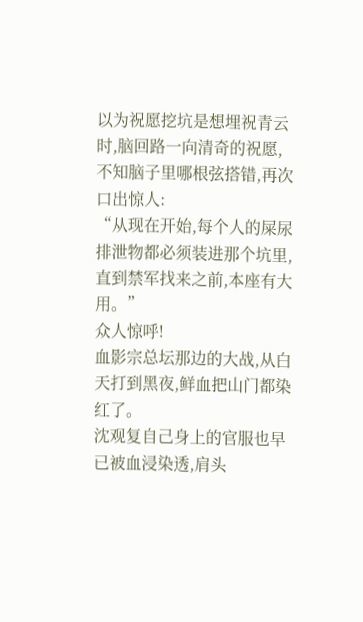以为祝愿挖坑是想埋祝青云时,脑回路一向清奇的祝愿,不知脑子里哪根弦搭错,再次口出惊人:
“从现在开始,每个人的屎尿排泄物都必须装进那个坑里,直到禁军找来之前,本座有大用。”
众人惊呼!
血影宗总坛那边的大战,从白天打到黑夜,鲜血把山门都染红了。
沈观复自己身上的官服也早已被血浸染透,肩头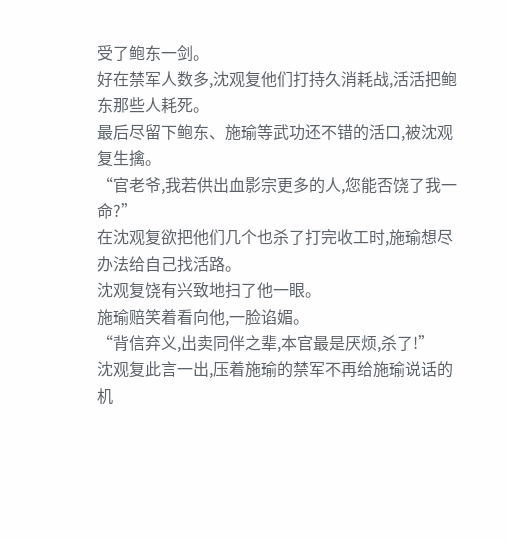受了鲍东一剑。
好在禁军人数多,沈观复他们打持久消耗战,活活把鲍东那些人耗死。
最后尽留下鲍东、施瑜等武功还不错的活口,被沈观复生擒。
“官老爷,我若供出血影宗更多的人,您能否饶了我一命?”
在沈观复欲把他们几个也杀了打完收工时,施瑜想尽办法给自己找活路。
沈观复饶有兴致地扫了他一眼。
施瑜赔笑着看向他,一脸谄媚。
“背信弃义,出卖同伴之辈,本官最是厌烦,杀了!”
沈观复此言一出,压着施瑜的禁军不再给施瑜说话的机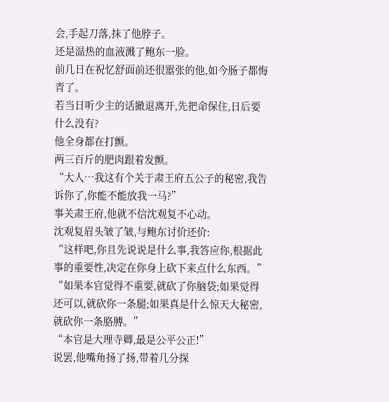会,手起刀落,抹了他脖子。
还是温热的血液溅了鲍东一脸。
前几日在祝忆舒面前还很嚣张的他,如今肠子都悔青了。
若当日听少主的话撤退离开,先把命保住,日后要什么没有?
他全身都在打颤。
两三百斤的肥肉跟着发颤。
“大人…我这有个关于肃王府五公子的秘密,我告诉你了,你能不能放我一马?”
事关肃王府,他就不信沈观复不心动。
沈观复眉头皱了皱,与鲍东讨价还价:
“这样吧,你且先说说是什么事,我答应你,根据此事的重要性,决定在你身上砍下来点什么东西。”
“如果本官觉得不重要,就砍了你脑袋;如果觉得还可以,就砍你一条腿;如果真是什么惊天大秘密,就砍你一条胳膊。”
“本官是大理寺卿,最是公平公正!”
说罢,他嘴角扬了扬,带着几分探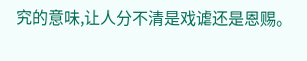究的意味,让人分不清是戏谑还是恩赐。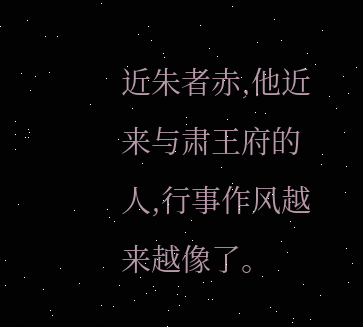近朱者赤,他近来与肃王府的人,行事作风越来越像了。